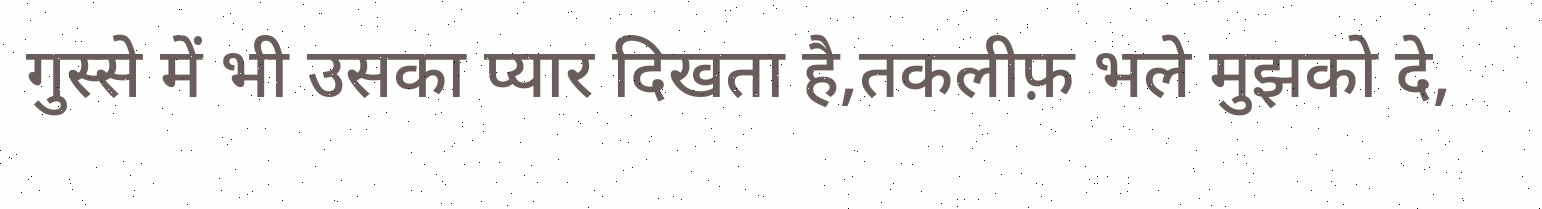गुस्से में भी उसका प्यार दिखता है,तकलीफ़ भले मुझको दे,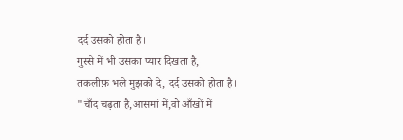दर्द उसको होता है।
गुस्से में भी उसका प्यार दिखता है,
तकलीफ़ भले मुझको दे, दर्द उसको होता है।
"चाँद चढ़ता है,आसमां में,वो आँखों में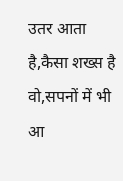उतर आता है,कैसा शख्स है वो,सपनों में भी आ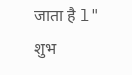जाता है l"
शुभ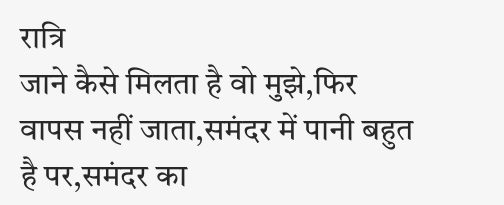रात्रि
जाने कैसे मिलता है वो मुझे,फिर वापस नहीं जाता,समंदर में पानी बहुत है पर,समंदर का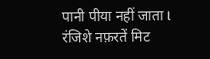पानी पीया नहीं जाता l
रंजिशे नफ़रतें मिट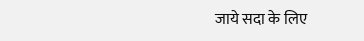जाये सदा के लिए